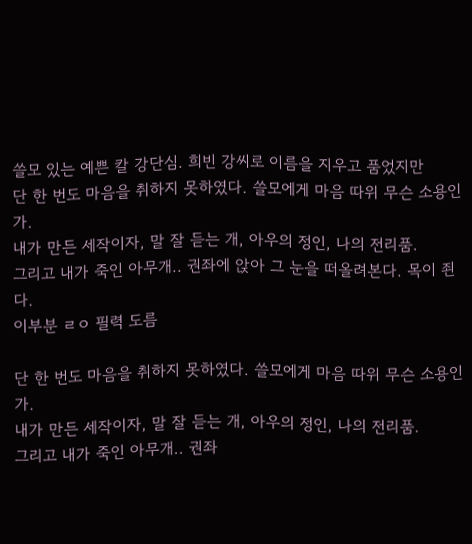쓸모 있는 예쁜 칼 강단심. 희빈 강씨로 이름을 지우고 품었지만
단 한 번도 마음을 취하지 못하였다. 쓸모에게 마음 따위 무슨 소용인가.
내가 만든 세작이자, 말 잘 듣는 개, 아우의 정인, 나의 전리품.
그리고 내가 죽인 아무개.. 권좌에 앉아 그 눈을 떠올려본다. 목이 죈다.
이부분 ㄹㅇ 필력 도름

단 한 번도 마음을 취하지 못하였다. 쓸모에게 마음 따위 무슨 소용인가.
내가 만든 세작이자, 말 잘 듣는 개, 아우의 정인, 나의 전리품.
그리고 내가 죽인 아무개.. 권좌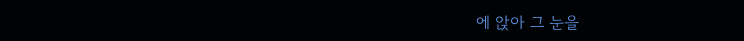에 앉아 그 눈을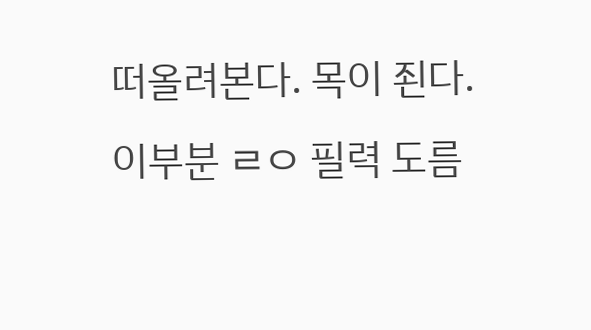떠올려본다. 목이 죈다.
이부분 ㄹㅇ 필력 도름